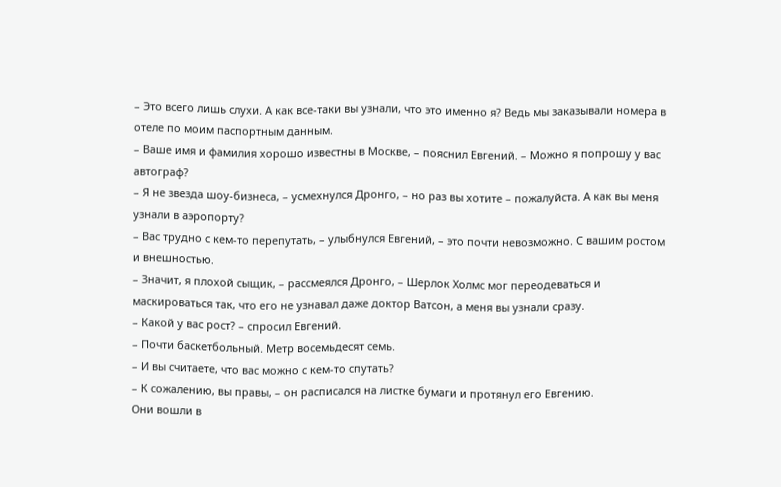– Это всего лишь слухи. А как все-таки вы узнали, что это именно я? Ведь мы заказывали номера в отеле по моим паспортным данным.
– Ваше имя и фамилия хорошо известны в Москве, – пояснил Евгений. – Можно я попрошу у вас автограф?
– Я не звезда шоу-бизнеса, – усмехнулся Дронго, – но раз вы хотите – пожалуйста. А как вы меня узнали в аэропорту?
– Вас трудно с кем-то перепутать, – улыбнулся Евгений, – это почти невозможно. С вашим ростом и внешностью.
– Значит, я плохой сыщик, – рассмеялся Дронго, – Шерлок Холмс мог переодеваться и маскироваться так, что его не узнавал даже доктор Ватсон, а меня вы узнали сразу.
– Какой у вас рост? – спросил Евгений.
– Почти баскетбольный. Метр восемьдесят семь.
– И вы считаете, что вас можно с кем-то спутать?
– К сожалению, вы правы, – он расписался на листке бумаги и протянул его Евгению.
Они вошли в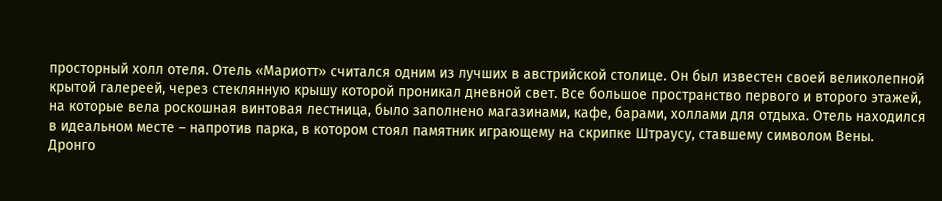просторный холл отеля. Отель «Мариотт» считался одним из лучших в австрийской столице. Он был известен своей великолепной крытой галереей, через стеклянную крышу которой проникал дневной свет. Все большое пространство первого и второго этажей, на которые вела роскошная винтовая лестница, было заполнено магазинами, кафе, барами, холлами для отдыха. Отель находился в идеальном месте – напротив парка, в котором стоял памятник играющему на скрипке Штраусу, ставшему символом Вены.
Дронго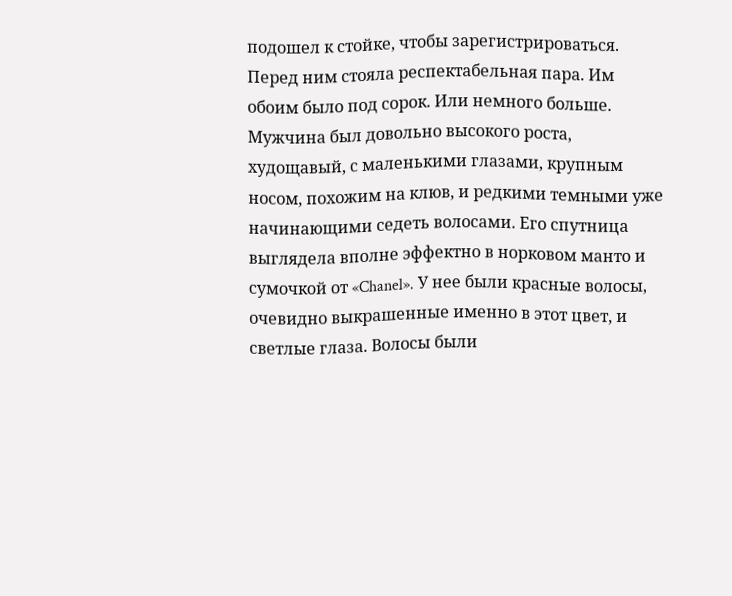подошел к стойке, чтобы зарегистрироваться. Перед ним стояла респектабельная пара. Им обоим было под сорок. Или немного больше. Мужчина был довольно высокого роста, худощавый, с маленькими глазами, крупным носом, похожим на клюв, и редкими темными уже начинающими седеть волосами. Его спутница выглядела вполне эффектно в норковом манто и сумочкой от «Chanel». У нее были красные волосы, очевидно выкрашенные именно в этот цвет, и светлые глаза. Волосы были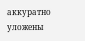аккуратно уложены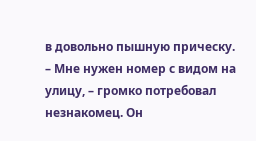в довольно пышную прическу.
– Мне нужен номер с видом на улицу, – громко потребовал незнакомец. Он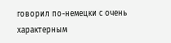говорил по-немецки с очень характерным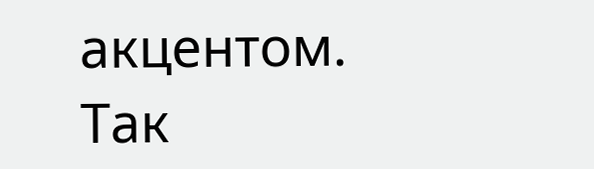акцентом. Так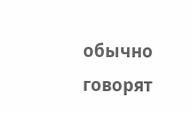обычно говорят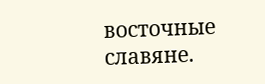восточные славяне.